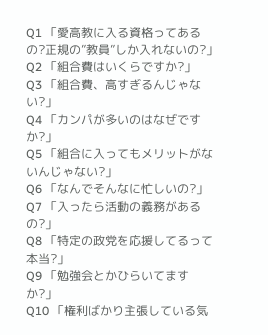Q1 「愛高教に入る資格ってあるの?正規の”教員”しか入れないの?」
Q2 「組合費はいくらですか?」
Q3 「組合費、高すぎるんじゃない?」
Q4 「カンパが多いのはなぜですか?」
Q5 「組合に入ってもメリットがないんじゃない?」
Q6 「なんでそんなに忙しいの?」
Q7 「入ったら活動の義務があるの?」
Q8 「特定の政党を応援してるって本当?」
Q9 「勉強会とかひらいてますか?」
Q10 「権利ばかり主張している気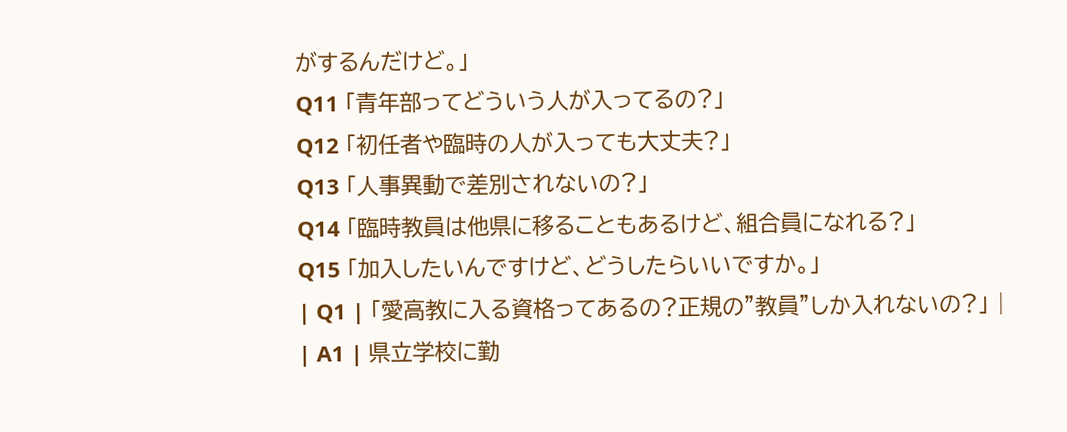がするんだけど。」
Q11 「青年部ってどういう人が入ってるの?」
Q12 「初任者や臨時の人が入っても大丈夫?」
Q13 「人事異動で差別されないの?」
Q14 「臨時教員は他県に移ることもあるけど、組合員になれる?」
Q15 「加入したいんですけど、どうしたらいいですか。」
| Q1 | 「愛高教に入る資格ってあるの?正規の”教員”しか入れないの?」 |
| A1 | 県立学校に勤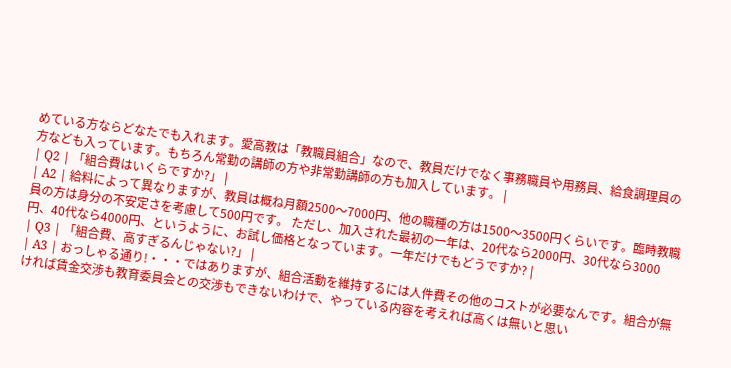めている方ならどなたでも入れます。愛高教は「教職員組合」なので、教員だけでなく事務職員や用務員、給食調理員の方なども入っています。もちろん常勤の講師の方や非常勤講師の方も加入しています。 |
| Q2 | 「組合費はいくらですか?」 |
| A2 | 給料によって異なりますが、教員は概ね月額2500〜7000円、他の職種の方は1500〜3500円くらいです。臨時教職員の方は身分の不安定さを考慮して500円です。 ただし、加入された最初の一年は、20代なら2000円、30代なら3000円、40代なら4000円、というように、お試し価格となっています。一年だけでもどうですか? |
| Q3 | 「組合費、高すぎるんじゃない?」 |
| A3 | おっしゃる通り!・・・ではありますが、組合活動を維持するには人件費その他のコストが必要なんです。組合が無ければ賃金交渉も教育委員会との交渉もできないわけで、やっている内容を考えれば高くは無いと思い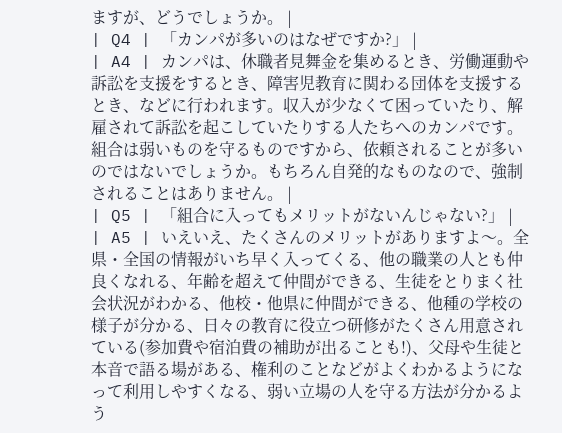ますが、どうでしょうか。 |
| Q4 | 「カンパが多いのはなぜですか?」 |
| A4 | カンパは、休職者見舞金を集めるとき、労働運動や訴訟を支援をするとき、障害児教育に関わる団体を支援するとき、などに行われます。収入が少なくて困っていたり、解雇されて訴訟を起こしていたりする人たちへのカンパです。組合は弱いものを守るものですから、依頼されることが多いのではないでしょうか。もちろん自発的なものなので、強制されることはありません。 |
| Q5 | 「組合に入ってもメリットがないんじゃない?」 |
| A5 | いえいえ、たくさんのメリットがありますよ〜。全県・全国の情報がいち早く入ってくる、他の職業の人とも仲良くなれる、年齢を超えて仲間ができる、生徒をとりまく社会状況がわかる、他校・他県に仲間ができる、他種の学校の様子が分かる、日々の教育に役立つ研修がたくさん用意されている(参加費や宿泊費の補助が出ることも!)、父母や生徒と本音で語る場がある、権利のことなどがよくわかるようになって利用しやすくなる、弱い立場の人を守る方法が分かるよう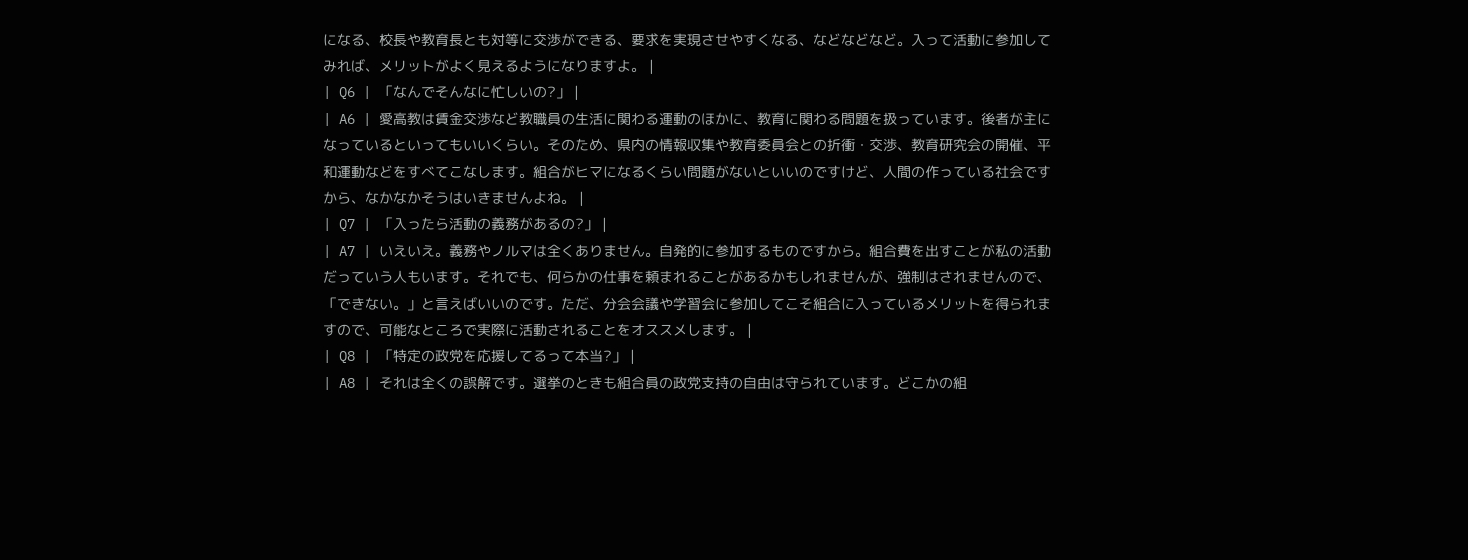になる、校長や教育長とも対等に交渉ができる、要求を実現させやすくなる、などなどなど。入って活動に参加してみれば、メリットがよく見えるようになりますよ。 |
| Q6 | 「なんでそんなに忙しいの?」 |
| A6 | 愛高教は賃金交渉など教職員の生活に関わる運動のほかに、教育に関わる問題を扱っています。後者が主になっているといってもいいくらい。そのため、県内の情報収集や教育委員会との折衝・交渉、教育研究会の開催、平和運動などをすべてこなします。組合がヒマになるくらい問題がないといいのですけど、人間の作っている社会ですから、なかなかそうはいきませんよね。 |
| Q7 | 「入ったら活動の義務があるの?」 |
| A7 | いえいえ。義務やノルマは全くありません。自発的に参加するものですから。組合費を出すことが私の活動だっていう人もいます。それでも、何らかの仕事を頼まれることがあるかもしれませんが、強制はされませんので、「できない。」と言えばいいのです。ただ、分会会議や学習会に参加してこそ組合に入っているメリットを得られますので、可能なところで実際に活動されることをオススメします。 |
| Q8 | 「特定の政党を応援してるって本当?」 |
| A8 | それは全くの誤解です。選挙のときも組合員の政党支持の自由は守られています。どこかの組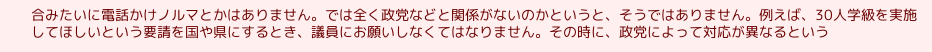合みたいに電話かけノルマとかはありません。では全く政党などと関係がないのかというと、そうではありません。例えば、30人学級を実施してほしいという要請を国や県にするとき、議員にお願いしなくてはなりません。その時に、政党によって対応が異なるという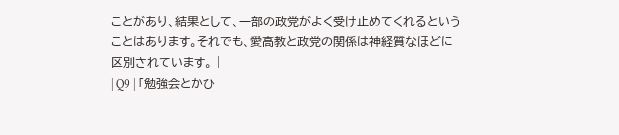ことがあり、結果として、一部の政党がよく受け止めてくれるということはあります。それでも、愛高教と政党の関係は神経質なほどに区別されています。 |
| Q9 | 「勉強会とかひ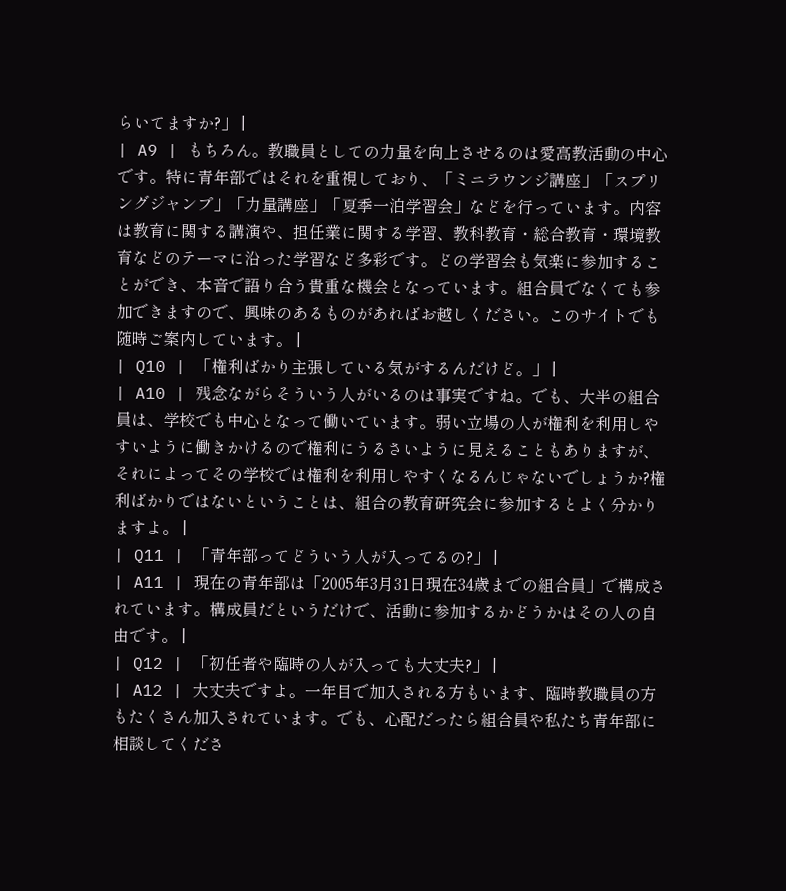らいてますか?」 |
| A9 | もちろん。教職員としての力量を向上させるのは愛高教活動の中心です。特に青年部ではそれを重視しており、「ミニラウンジ講座」「スプリングジャンプ」「力量講座」「夏季一泊学習会」などを行っています。内容は教育に関する講演や、担任業に関する学習、教科教育・総合教育・環境教育などのテーマに沿った学習など多彩です。どの学習会も気楽に参加することができ、本音で語り合う貴重な機会となっています。組合員でなくても参加できますので、興味のあるものがあればお越しください。このサイトでも随時ご案内しています。 |
| Q10 | 「権利ばかり主張している気がするんだけど。」 |
| A10 | 残念ながらそういう人がいるのは事実ですね。でも、大半の組合員は、学校でも中心となって働いています。弱い立場の人が権利を利用しやすいように働きかけるので権利にうるさいように見えることもありますが、それによってその学校では権利を利用しやすくなるんじゃないでしょうか?権利ばかりではないということは、組合の教育研究会に参加するとよく分かりますよ。 |
| Q11 | 「青年部ってどういう人が入ってるの?」 |
| A11 | 現在の青年部は「2005年3月31日現在34歳までの組合員」で構成されています。構成員だというだけで、活動に参加するかどうかはその人の自由です。 |
| Q12 | 「初任者や臨時の人が入っても大丈夫?」 |
| A12 | 大丈夫ですよ。一年目で加入される方もいます、臨時教職員の方もたくさん加入されています。でも、心配だったら組合員や私たち青年部に相談してくださ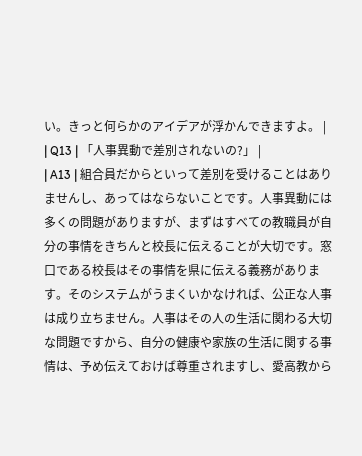い。きっと何らかのアイデアが浮かんできますよ。 |
| Q13 | 「人事異動で差別されないの?」 |
| A13 | 組合員だからといって差別を受けることはありませんし、あってはならないことです。人事異動には多くの問題がありますが、まずはすべての教職員が自分の事情をきちんと校長に伝えることが大切です。窓口である校長はその事情を県に伝える義務があります。そのシステムがうまくいかなければ、公正な人事は成り立ちません。人事はその人の生活に関わる大切な問題ですから、自分の健康や家族の生活に関する事情は、予め伝えておけば尊重されますし、愛高教から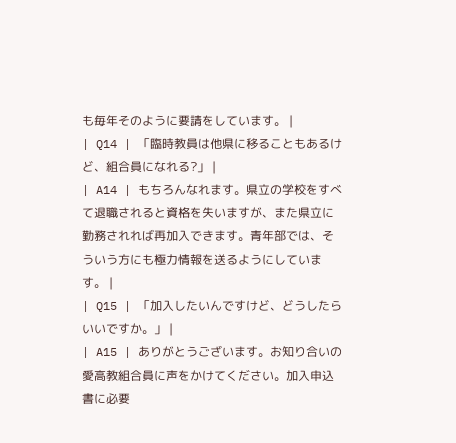も毎年そのように要請をしています。 |
| Q14 | 「臨時教員は他県に移ることもあるけど、組合員になれる?」 |
| A14 | もちろんなれます。県立の学校をすべて退職されると資格を失いますが、また県立に勤務されれば再加入できます。青年部では、そういう方にも極力情報を送るようにしています。 |
| Q15 | 「加入したいんですけど、どうしたらいいですか。」 |
| A15 | ありがとうございます。お知り合いの愛高教組合員に声をかけてください。加入申込書に必要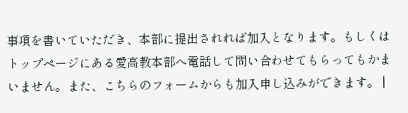事項を書いていただき、本部に提出されれば加入となります。もしくはトップページにある愛高教本部へ電話して問い合わせてもらってもかまいません。また、こちらのフォームからも加入申し込みができます。 |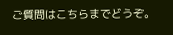ご質問はこちらまでどうぞ。